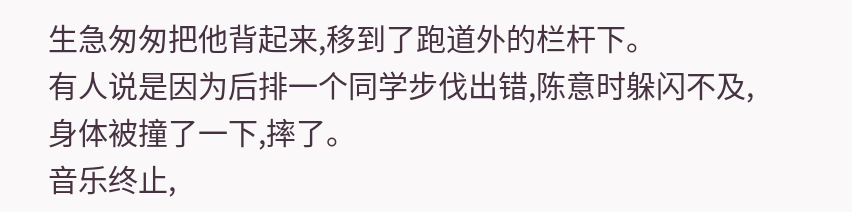生急匆匆把他背起来,移到了跑道外的栏杆下。
有人说是因为后排一个同学步伐出错,陈意时躲闪不及,身体被撞了一下,摔了。
音乐终止,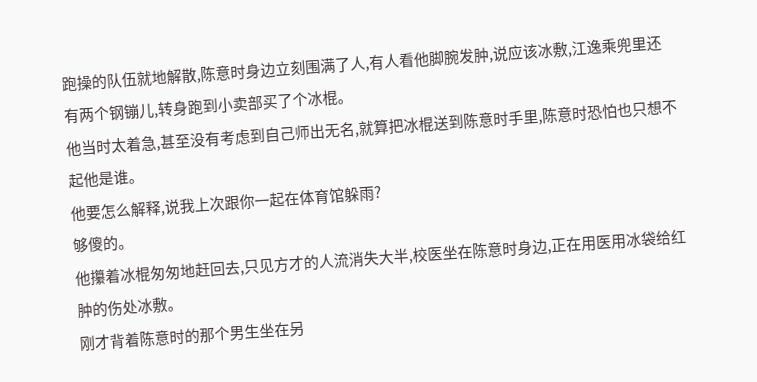跑操的队伍就地解散,陈意时身边立刻围满了人,有人看他脚腕发肿,说应该冰敷,江逸乘兜里还有两个钢镚儿,转身跑到小卖部买了个冰棍。
他当时太着急,甚至没有考虑到自己师出无名,就算把冰棍送到陈意时手里,陈意时恐怕也只想不起他是谁。
他要怎么解释,说我上次跟你一起在体育馆躲雨?
够傻的。
他攥着冰棍匆匆地赶回去,只见方才的人流消失大半,校医坐在陈意时身边,正在用医用冰袋给红肿的伤处冰敷。
刚才背着陈意时的那个男生坐在另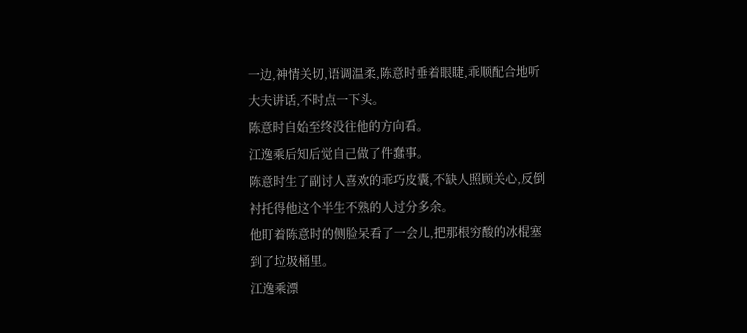一边,神情关切,语调温柔,陈意时垂着眼睫,乖顺配合地听大夫讲话,不时点一下头。
陈意时自始至终没往他的方向看。
江逸乘后知后觉自己做了件蠢事。
陈意时生了副讨人喜欢的乖巧皮囊,不缺人照顾关心,反倒衬托得他这个半生不熟的人过分多余。
他盯着陈意时的侧脸呆看了一会儿,把那根穷酸的冰棍塞到了垃圾桶里。
江逸乘漂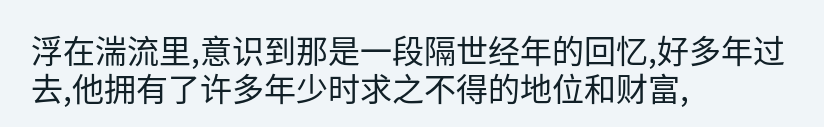浮在湍流里,意识到那是一段隔世经年的回忆,好多年过去,他拥有了许多年少时求之不得的地位和财富,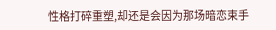性格打碎重塑,却还是会因为那场暗恋束手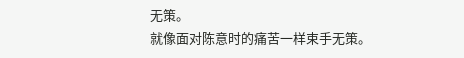无策。
就像面对陈意时的痛苦一样束手无策。